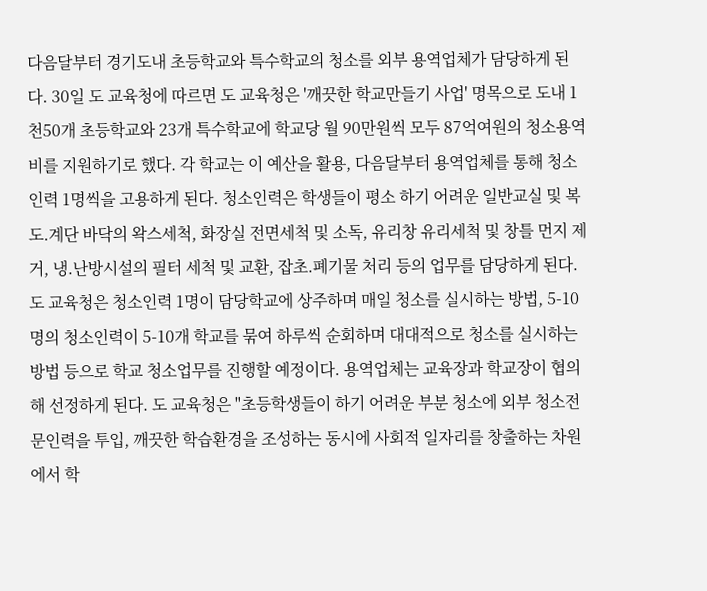다음달부터 경기도내 초등학교와 특수학교의 청소를 외부 용역업체가 담당하게 된다. 30일 도 교육청에 따르면 도 교육청은 '깨끗한 학교만들기 사업' 명목으로 도내 1천50개 초등학교와 23개 특수학교에 학교당 월 90만원씩 모두 87억여원의 청소용역비를 지원하기로 했다. 각 학교는 이 예산을 활용, 다음달부터 용역업체를 통해 청소인력 1명씩을 고용하게 된다. 청소인력은 학생들이 평소 하기 어려운 일반교실 및 복도.계단 바닥의 왁스세척, 화장실 전면세척 및 소독, 유리창 유리세척 및 창틀 먼지 제거, 냉.난방시설의 필터 세척 및 교환, 잡초.폐기물 처리 등의 업무를 담당하게 된다. 도 교육청은 청소인력 1명이 담당학교에 상주하며 매일 청소를 실시하는 방법, 5-10명의 청소인력이 5-10개 학교를 묶여 하루씩 순회하며 대대적으로 청소를 실시하는 방법 등으로 학교 청소업무를 진행할 예정이다. 용역업체는 교육장과 학교장이 협의해 선정하게 된다. 도 교육청은 "초등학생들이 하기 어려운 부분 청소에 외부 청소전문인력을 투입, 깨끗한 학습환경을 조성하는 동시에 사회적 일자리를 창출하는 차원에서 학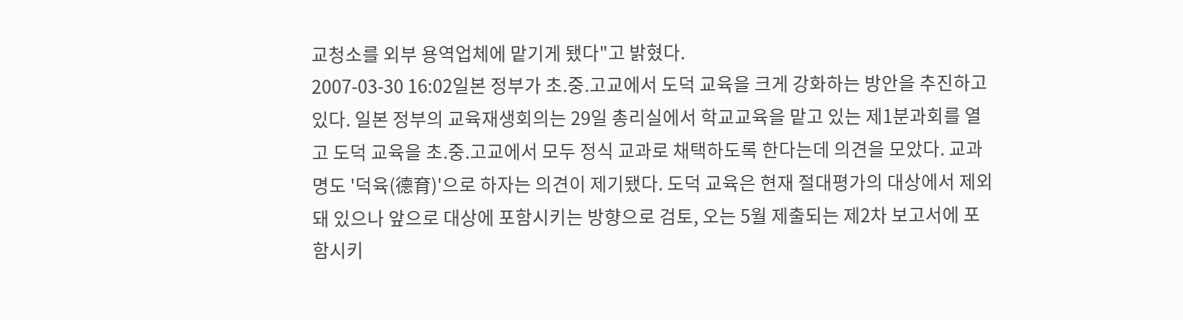교청소를 외부 용역업체에 맡기게 됐다"고 밝혔다.
2007-03-30 16:02일본 정부가 초.중.고교에서 도덕 교육을 크게 강화하는 방안을 추진하고 있다. 일본 정부의 교육재생회의는 29일 총리실에서 학교교육을 맡고 있는 제1분과회를 열고 도덕 교육을 초.중.고교에서 모두 정식 교과로 채택하도록 한다는데 의견을 모았다. 교과명도 '덕육(德育)'으로 하자는 의견이 제기됐다. 도덕 교육은 현재 절대평가의 대상에서 제외돼 있으나 앞으로 대상에 포함시키는 방향으로 검토, 오는 5월 제출되는 제2차 보고서에 포함시키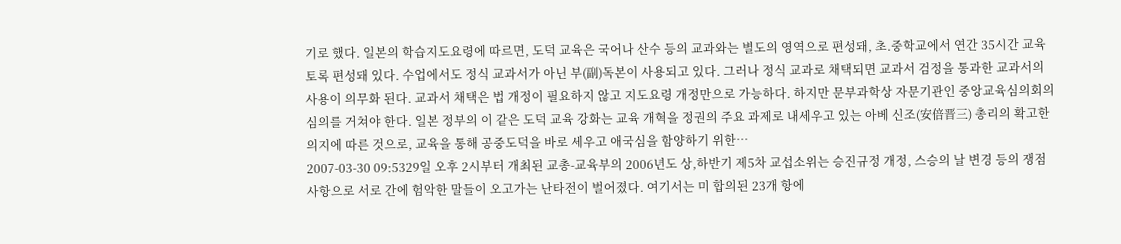기로 했다. 일본의 학습지도요령에 따르면, 도덕 교육은 국어나 산수 등의 교과와는 별도의 영역으로 편성돼, 초.중학교에서 연간 35시간 교육토록 편성돼 있다. 수업에서도 정식 교과서가 아닌 부(副)독본이 사용되고 있다. 그러나 정식 교과로 채택되면 교과서 검정을 통과한 교과서의 사용이 의무화 된다. 교과서 채택은 법 개정이 필요하지 않고 지도요령 개정만으로 가능하다. 하지만 문부과학상 자문기관인 중앙교육심의회의 심의를 거쳐야 한다. 일본 정부의 이 같은 도덕 교육 강화는 교육 개혁을 정권의 주요 과제로 내세우고 있는 아베 신조(安倍晋三) 총리의 확고한 의지에 따른 것으로, 교육을 통해 공중도덕을 바로 세우고 애국심을 함양하기 위한…
2007-03-30 09:5329일 오후 2시부터 개최된 교총-교육부의 2006년도 상,하반기 제5차 교섭소위는 승진규정 개정, 스승의 날 변경 등의 쟁점 사항으로 서로 간에 험악한 말들이 오고가는 난타전이 벌어졌다. 여기서는 미 합의된 23개 항에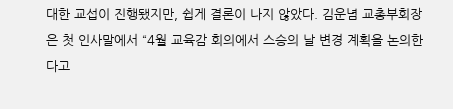대한 교섭이 진행됐지만, 쉽게 결론이 나지 않았다. 김운념 교총부회장은 첫 인사말에서 “4월 교육감 회의에서 스승의 날 변경 계획을 논의한다고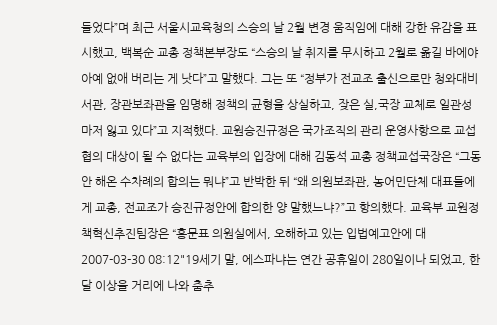들었다”며 최근 서울시교육청의 스승의 날 2월 변경 움직임에 대해 강한 유감을 표시했고, 백복순 교총 정책본부장도 “스승의 날 취지를 무시하고 2월로 옮길 바에야 아예 없애 버리는 게 낫다”고 말했다. 그는 또 “정부가 전교조 출신으로만 청와대비서관, 장관보좌관을 임명해 정책의 균형을 상실하고, 잦은 실,국장 교체로 일관성마저 잃고 있다”고 지적했다. 교원승진규정은 국가조직의 관리 운영사항으로 교섭협의 대상이 될 수 없다는 교육부의 입장에 대해 김동석 교총 정책교섭국장은 “그동안 해온 수차례의 합의는 뭐냐”고 반박한 뒤 “왜 의원보좌관, 농어민단체 대표들에게 교총, 전교조가 승진규정안에 합의한 양 말했느냐?”고 항의했다. 교육부 교원정책혁신추진팀장은 “홍문표 의원실에서, 오해하고 있는 입법예고안에 대
2007-03-30 08:12"19세기 말, 에스파냐는 연간 공휴일이 280일이나 되었고, 한 달 이상을 거리에 나와 춤추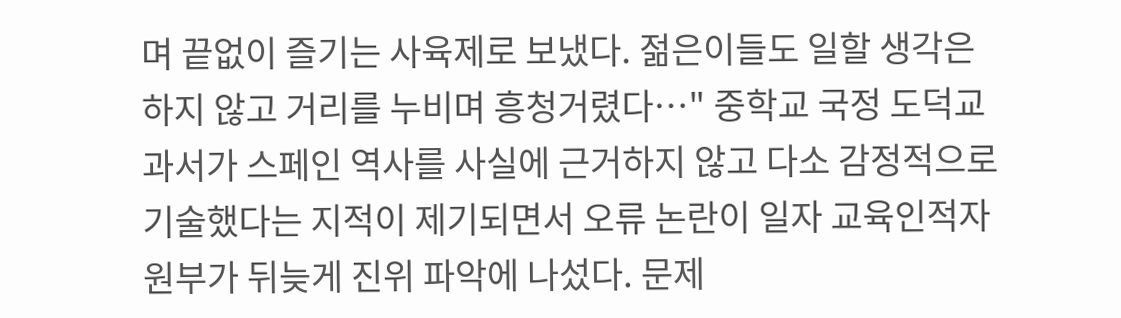며 끝없이 즐기는 사육제로 보냈다. 젊은이들도 일할 생각은 하지 않고 거리를 누비며 흥청거렸다…" 중학교 국정 도덕교과서가 스페인 역사를 사실에 근거하지 않고 다소 감정적으로 기술했다는 지적이 제기되면서 오류 논란이 일자 교육인적자원부가 뒤늦게 진위 파악에 나섰다. 문제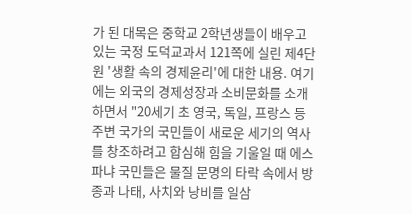가 된 대목은 중학교 2학년생들이 배우고 있는 국정 도덕교과서 121쪽에 실린 제4단원 '생활 속의 경제윤리'에 대한 내용. 여기에는 외국의 경제성장과 소비문화를 소개하면서 "20세기 초 영국, 독일, 프랑스 등 주변 국가의 국민들이 새로운 세기의 역사를 창조하려고 합심해 힘을 기울일 때 에스파냐 국민들은 물질 문명의 타락 속에서 방종과 나태, 사치와 낭비를 일삼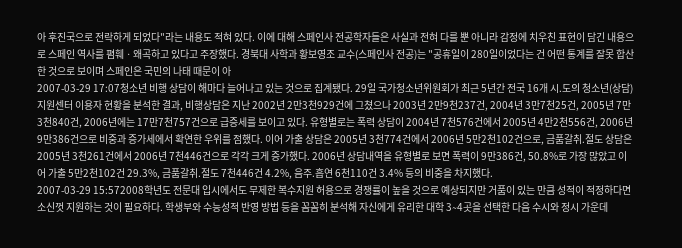아 후진국으로 전락하게 되었다"라는 내용도 적혀 있다. 이에 대해 스페인사 전공학자들은 사실과 전혀 다를 뿐 아니라 감정에 치우친 표현이 담긴 내용으로 스페인 역사를 폄훼ㆍ왜곡하고 있다고 주장했다. 경북대 사학과 황보영조 교수(스페인사 전공)는 "공휴일이 280일이었다는 건 어떤 통계를 잘못 합산한 것으로 보이며 스페인은 국민의 나태 때문이 아
2007-03-29 17:07청소년 비행 상담이 해마다 늘어나고 있는 것으로 집계됐다. 29일 국가청소년위원회가 최근 5년간 전국 16개 시.도의 청소년(상담)지원센터 이용자 현황을 분석한 결과, 비행상담은 지난 2002년 2만3천929건에 그쳤으나 2003년 2만9천237건, 2004년 3만7천25건, 2005년 7만3천840건, 2006년에는 17만7천757건으로 급증세를 보이고 있다. 유형별로는 폭력 상담이 2004년 7천576건에서 2005년 4만2천556건, 2006년 9만386건으로 비중과 증가세에서 확연한 우위를 점했다. 이어 가출 상담은 2005년 3천774건에서 2006년 5만2천102건으로, 금품갈취.절도 상담은 2005년 3천261건에서 2006년 7천446건으로 각각 크게 증가했다. 2006년 상담내역을 유형별로 보면 폭력이 9만386건, 50.8%로 가장 많았고 이어 가출 5만2천102건 29.3%, 금품갈취.절도 7천446건 4.2%, 음주.흡연 6천110건 3.4% 등의 비중을 차지했다.
2007-03-29 15:572008학년도 전문대 입시에서도 무제한 복수지원 허용으로 경쟁률이 높을 것으로 예상되지만 거품이 있는 만큼 성적이 적정하다면 소신껏 지원하는 것이 필요하다. 학생부와 수능성적 반영 방법 등을 꼼꼼히 분석해 자신에게 유리한 대학 3∼4곳을 선택한 다음 수시와 정시 가운데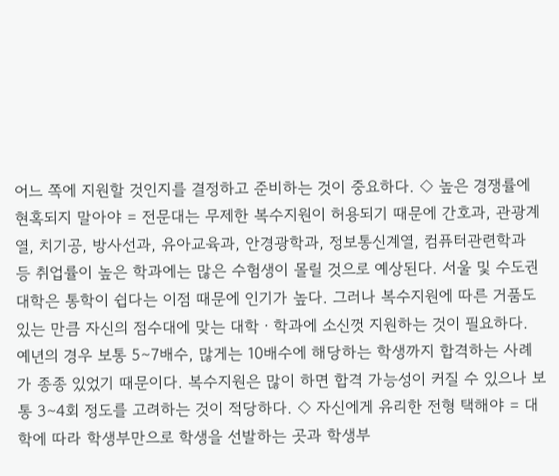어느 쪽에 지원할 것인지를 결정하고 준비하는 것이 중요하다. ◇ 높은 경쟁률에 현혹되지 말아야 = 전문대는 무제한 복수지원이 허용되기 때문에 간호과, 관광계열, 치기공, 방사선과, 유아교육과, 안경광학과, 정보통신계열, 컴퓨터관련학과 등 취업률이 높은 학과에는 많은 수험생이 몰릴 것으로 예상된다. 서울 및 수도권 대학은 통학이 쉽다는 이점 때문에 인기가 높다. 그러나 복수지원에 따른 거품도 있는 만큼 자신의 점수대에 맞는 대학ㆍ학과에 소신껏 지원하는 것이 필요하다. 예년의 경우 보통 5∼7배수, 많게는 10배수에 해당하는 학생까지 합격하는 사례가 종종 있었기 때문이다. 복수지원은 많이 하면 합격 가능성이 커질 수 있으나 보통 3∼4회 정도를 고려하는 것이 적당하다. ◇ 자신에게 유리한 전형 택해야 = 대학에 따라 학생부만으로 학생을 선발하는 곳과 학생부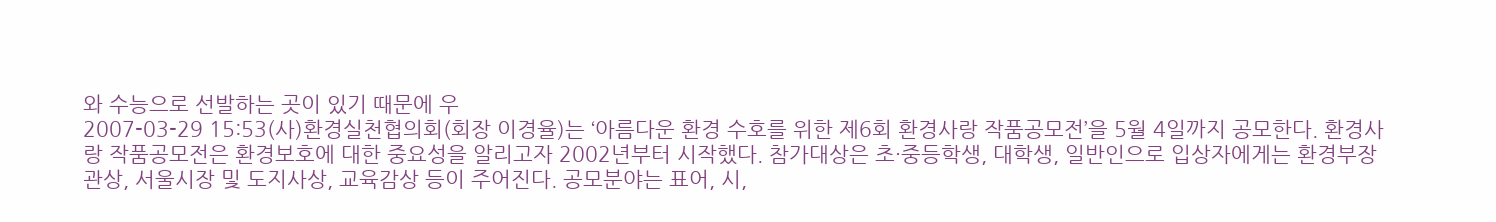와 수능으로 선발하는 곳이 있기 때문에 우
2007-03-29 15:53(사)환경실천협의회(회장 이경율)는 ‘아름다운 환경 수호를 위한 제6회 환경사랑 작품공모전’을 5월 4일까지 공모한다. 환경사랑 작품공모전은 환경보호에 대한 중요성을 알리고자 2002년부터 시작했다. 참가대상은 초·중등학생, 대학생, 일반인으로 입상자에게는 환경부장관상, 서울시장 및 도지사상, 교육감상 등이 주어진다. 공모분야는 표어, 시,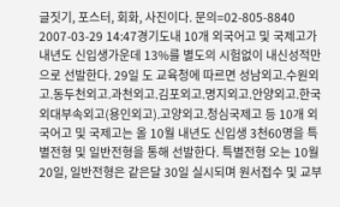글짓기, 포스터, 회화, 사진이다. 문의=02-805-8840
2007-03-29 14:47경기도내 10개 외국어고 및 국제고가 내년도 신입생가운데 13%를 별도의 시험없이 내신성적만으로 선발한다. 29일 도 교육청에 따르면 성남외고.수원외고.동두천외고.과천외고.김포외고.명지외고.안양외고.한국외대부속외고(용인외고).고양외고.청심국제고 등 10개 외국어고 및 국제고는 올 10월 내년도 신입생 3천60명을 특별전형 및 일반전형을 통해 선발한다. 특별전형 오는 10월20일, 일반전형은 같은달 30일 실시되며 원서접수 및 교부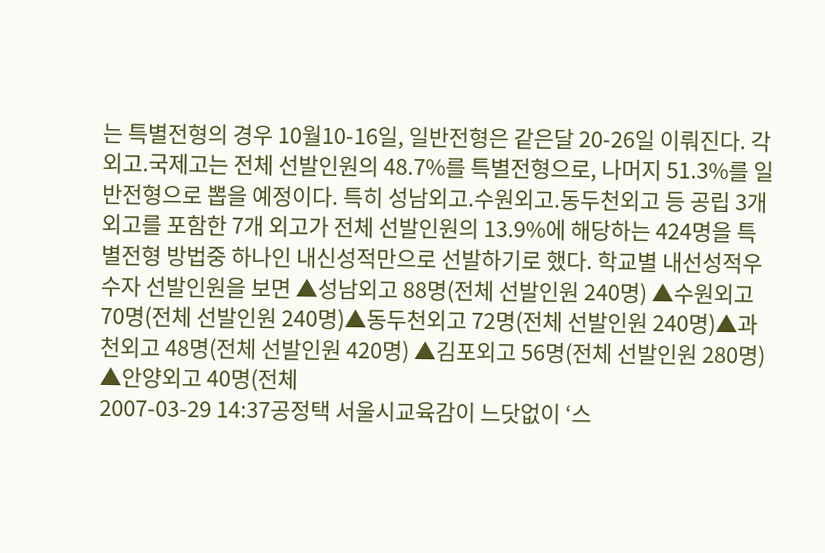는 특별전형의 경우 10월10-16일, 일반전형은 같은달 20-26일 이뤄진다. 각 외고.국제고는 전체 선발인원의 48.7%를 특별전형으로, 나머지 51.3%를 일반전형으로 뽑을 예정이다. 특히 성남외고.수원외고.동두천외고 등 공립 3개 외고를 포함한 7개 외고가 전체 선발인원의 13.9%에 해당하는 424명을 특별전형 방법중 하나인 내신성적만으로 선발하기로 했다. 학교별 내선성적우수자 선발인원을 보면 ▲성남외고 88명(전체 선발인원 240명) ▲수원외고 70명(전체 선발인원 240명)▲동두천외고 72명(전체 선발인원 240명)▲과천외고 48명(전체 선발인원 420명) ▲김포외고 56명(전체 선발인원 280명) ▲안양외고 40명(전체
2007-03-29 14:37공정택 서울시교육감이 느닷없이 ‘스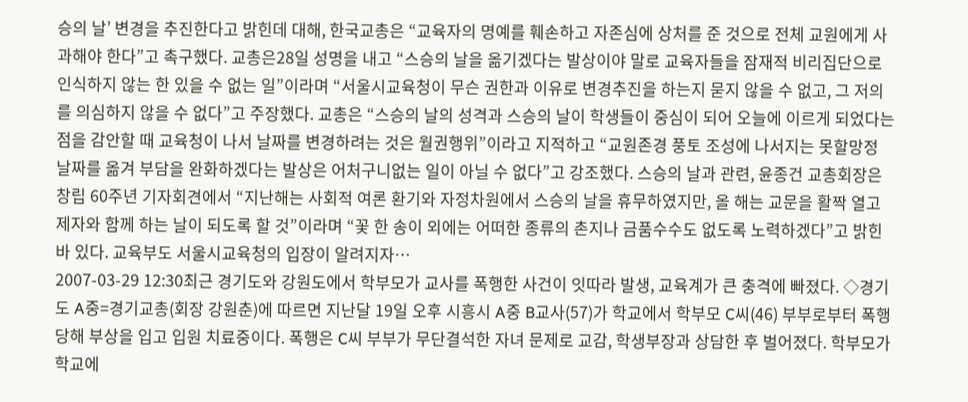승의 날’ 변경을 추진한다고 밝힌데 대해, 한국교총은 “교육자의 명예를 훼손하고 자존심에 상처를 준 것으로 전체 교원에게 사과해야 한다”고 촉구했다. 교총은28일 성명을 내고 “스승의 날을 옮기겠다는 발상이야 말로 교육자들을 잠재적 비리집단으로 인식하지 않는 한 있을 수 없는 일”이라며 “서울시교육청이 무슨 권한과 이유로 변경추진을 하는지 묻지 않을 수 없고, 그 저의를 의심하지 않을 수 없다”고 주장했다. 교총은 “스승의 날의 성격과 스승의 날이 학생들이 중심이 되어 오늘에 이르게 되었다는 점을 감안할 때 교육청이 나서 날짜를 변경하려는 것은 월권행위”이라고 지적하고 “교원존경 풍토 조성에 나서지는 못할망정 날짜를 옮겨 부담을 완화하겠다는 발상은 어처구니없는 일이 아닐 수 없다”고 강조했다. 스승의 날과 관련, 윤종건 교총회장은 창립 60주년 기자회견에서 “지난해는 사회적 여론 환기와 자정차원에서 스승의 날을 휴무하였지만, 올 해는 교문을 활짝 열고 제자와 함께 하는 날이 되도록 할 것”이라며 “꽃 한 송이 외에는 어떠한 종류의 촌지나 금품수수도 없도록 노력하겠다”고 밝힌 바 있다. 교육부도 서울시교육청의 입장이 알려지자…
2007-03-29 12:30최근 경기도와 강원도에서 학부모가 교사를 폭행한 사건이 잇따라 발생, 교육계가 큰 충격에 빠졌다. ◇경기도 A중=경기교총(회장 강원춘)에 따르면 지난달 19일 오후 시흥시 A중 B교사(57)가 학교에서 학부모 C씨(46) 부부로부터 폭행당해 부상을 입고 입원 치료중이다. 폭행은 C씨 부부가 무단결석한 자녀 문제로 교감, 학생부장과 상담한 후 벌어졌다. 학부모가 학교에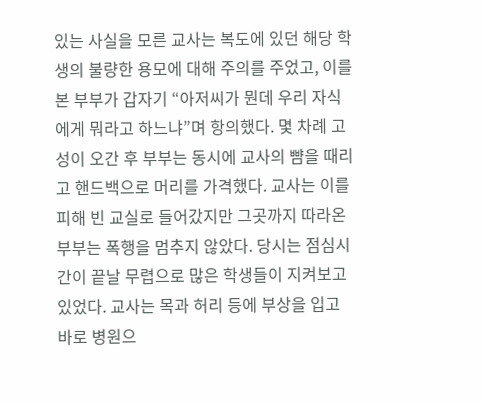있는 사실을 모른 교사는 복도에 있던 해당 학생의 불량한 용모에 대해 주의를 주었고, 이를 본 부부가 갑자기 “아저씨가 뭔데 우리 자식에게 뭐라고 하느냐”며 항의했다. 몇 차례 고성이 오간 후 부부는 동시에 교사의 뺨을 때리고 핸드백으로 머리를 가격했다. 교사는 이를 피해 빈 교실로 들어갔지만 그곳까지 따라온 부부는 폭행을 멈추지 않았다. 당시는 점심시간이 끝날 무렵으로 많은 학생들이 지켜보고 있었다. 교사는 목과 허리 등에 부상을 입고 바로 병원으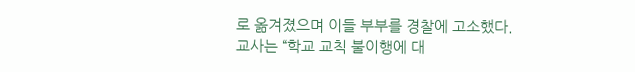로 옮겨졌으며 이들 부부를 경찰에 고소했다. 교사는 “학교 교칙 불이행에 대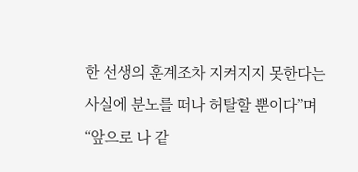한 선생의 훈계조차 지켜지지 못한다는 사실에 분노를 떠나 허탈할 뿐이다”며 “앞으로 나 같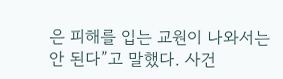은 피해를 입는 교원이 나와서는 안 된다”고 말했다. 사건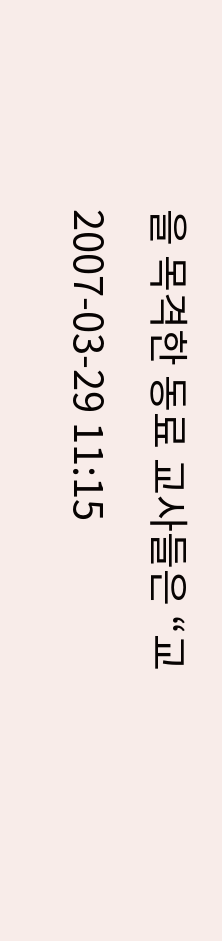을 목격한 동료 교사들은 “교
2007-03-29 11:15